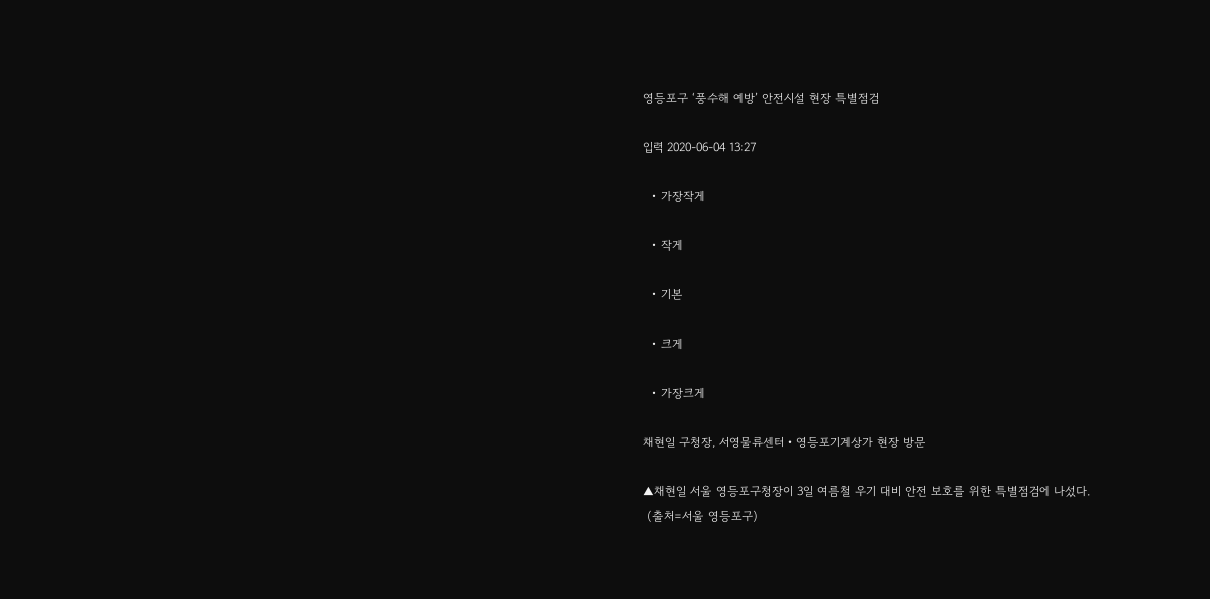영등포구 ‘풍수해 예방’ 안전시설 현장 특별점검

입력 2020-06-04 13:27

  • 가장작게

  • 작게

  • 기본

  • 크게

  • 가장크게

채현일 구청장, 서영물류센터‧영등포기계상가 현장 방문

▲채현일 서울 영등포구청장이 3일 여름철 우기 대비 안전 보호를 위한 특별점검에 나섰다.
 (출처=서울 영등포구)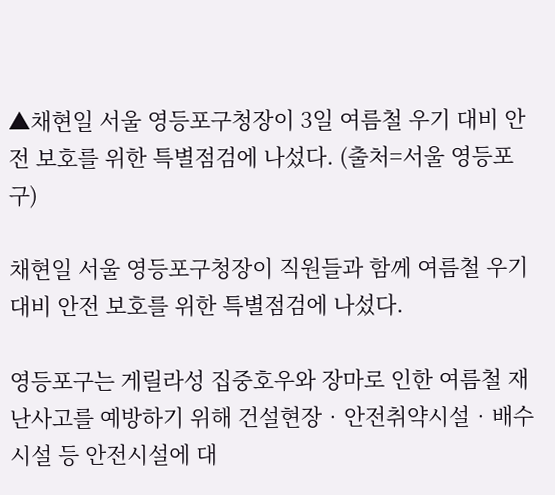▲채현일 서울 영등포구청장이 3일 여름철 우기 대비 안전 보호를 위한 특별점검에 나섰다. (출처=서울 영등포구)

채현일 서울 영등포구청장이 직원들과 함께 여름철 우기 대비 안전 보호를 위한 특별점검에 나섰다.

영등포구는 게릴라성 집중호우와 장마로 인한 여름철 재난사고를 예방하기 위해 건설현장‧안전취약시설‧배수시설 등 안전시설에 대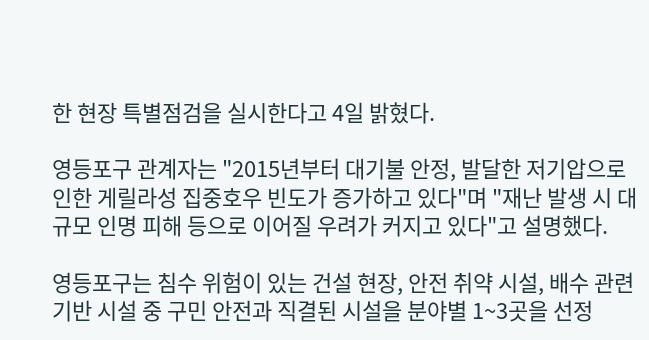한 현장 특별점검을 실시한다고 4일 밝혔다.

영등포구 관계자는 "2015년부터 대기불 안정, 발달한 저기압으로 인한 게릴라성 집중호우 빈도가 증가하고 있다"며 "재난 발생 시 대규모 인명 피해 등으로 이어질 우려가 커지고 있다"고 설명했다.

영등포구는 침수 위험이 있는 건설 현장, 안전 취약 시설, 배수 관련 기반 시설 중 구민 안전과 직결된 시설을 분야별 1~3곳을 선정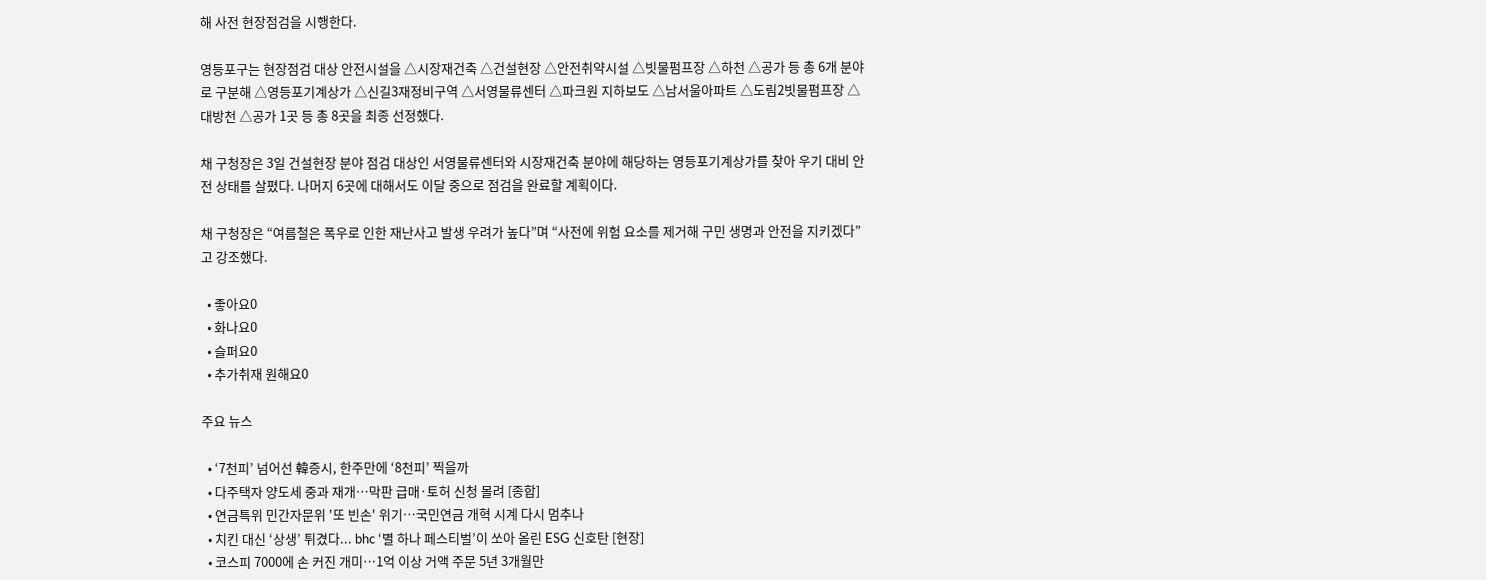해 사전 현장점검을 시행한다.

영등포구는 현장점검 대상 안전시설을 △시장재건축 △건설현장 △안전취약시설 △빗물펌프장 △하천 △공가 등 총 6개 분야로 구분해 △영등포기계상가 △신길3재정비구역 △서영물류센터 △파크원 지하보도 △남서울아파트 △도림2빗물펌프장 △대방천 △공가 1곳 등 총 8곳을 최종 선정했다.

채 구청장은 3일 건설현장 분야 점검 대상인 서영물류센터와 시장재건축 분야에 해당하는 영등포기계상가를 찾아 우기 대비 안전 상태를 살폈다. 나머지 6곳에 대해서도 이달 중으로 점검을 완료할 계획이다.

채 구청장은 “여름철은 폭우로 인한 재난사고 발생 우려가 높다”며 “사전에 위험 요소를 제거해 구민 생명과 안전을 지키겠다”고 강조했다.

  • 좋아요0
  • 화나요0
  • 슬퍼요0
  • 추가취재 원해요0

주요 뉴스

  • ‘7천피’ 넘어선 韓증시, 한주만에 ‘8천피’ 찍을까
  • 다주택자 양도세 중과 재개⋯막판 급매·토허 신청 몰려 [종합]
  • 연금특위 민간자문위 '또 빈손' 위기⋯국민연금 개혁 시계 다시 멈추나
  • 치킨 대신 ‘상생’ 튀겼다... bhc ‘별 하나 페스티벌’이 쏘아 올린 ESG 신호탄 [현장]
  • 코스피 7000에 손 커진 개미…1억 이상 거액 주문 5년 3개월만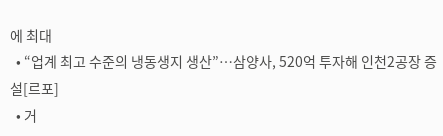에 최대
  • “업계 최고 수준의 냉동생지 생산”…삼양사, 520억 투자해 인천2공장 증설[르포]
  • 거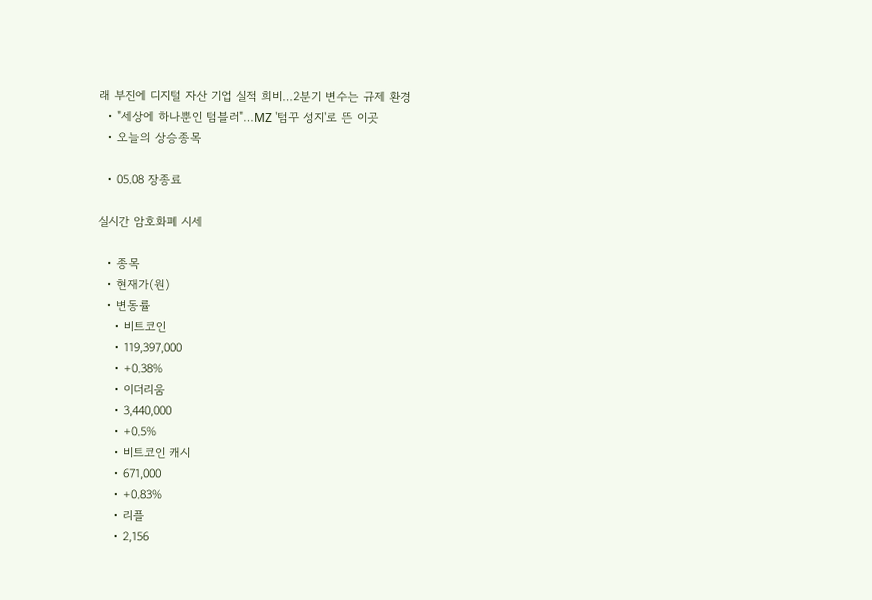래 부진에 디지털 자산 기업 실적 희비…2분기 변수는 규제 환경
  • "세상에 하나뿐인 텀블러"…MZ '텀꾸 성지'로 뜬 이곳
  • 오늘의 상승종목

  • 05.08 장종료

실시간 암호화폐 시세

  • 종목
  • 현재가(원)
  • 변동률
    • 비트코인
    • 119,397,000
    • +0.38%
    • 이더리움
    • 3,440,000
    • +0.5%
    • 비트코인 캐시
    • 671,000
    • +0.83%
    • 리플
    • 2,156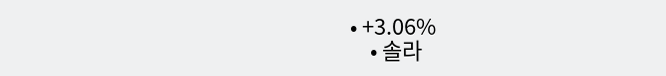• +3.06%
    • 솔라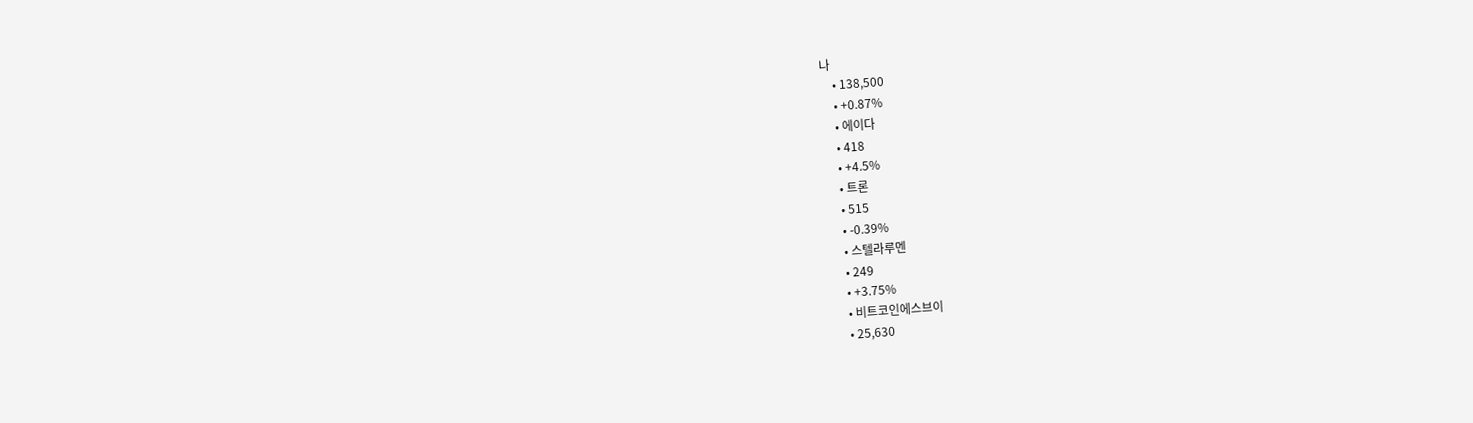나
    • 138,500
    • +0.87%
    • 에이다
    • 418
    • +4.5%
    • 트론
    • 515
    • -0.39%
    • 스텔라루멘
    • 249
    • +3.75%
    • 비트코인에스브이
    • 25,630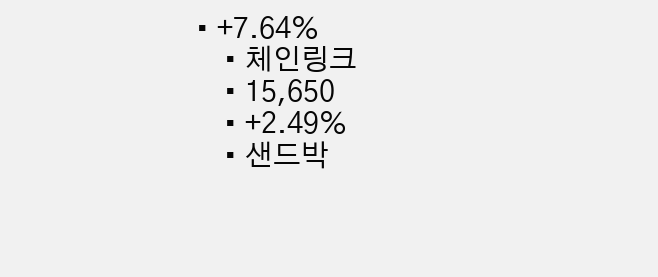• +7.64%
    • 체인링크
    • 15,650
    • +2.49%
    • 샌드박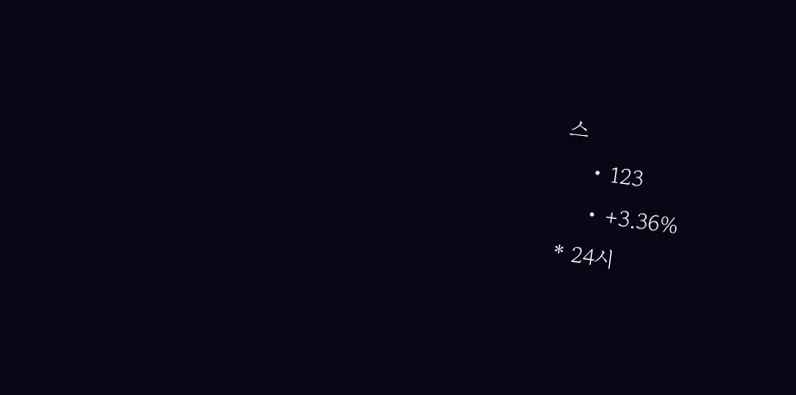스
    • 123
    • +3.36%
* 24시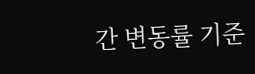간 변동률 기준